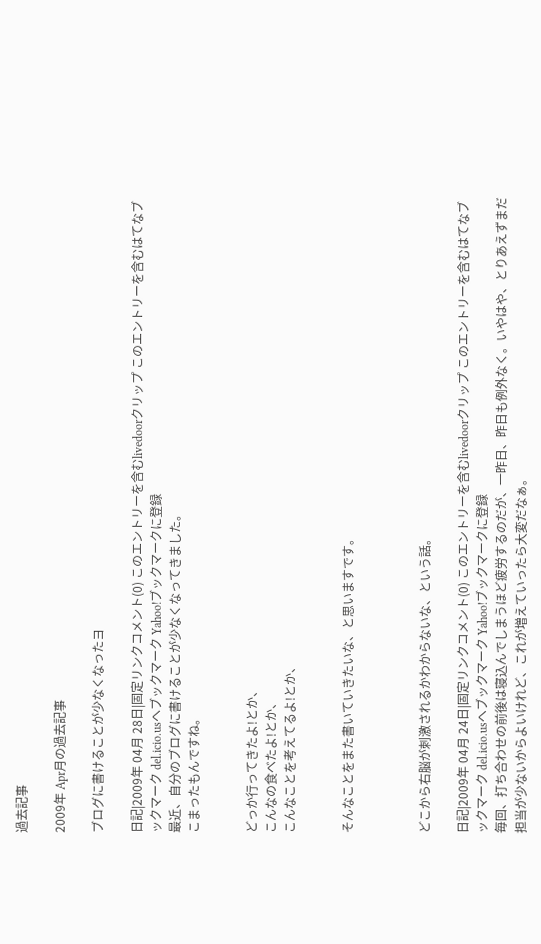過去記事

2009年 Apr月の過去記事

ブログに書けることが少なくなったヨ

日記|2009年 04月 28日|固定リンクコメント(0) このエントリーを含むlivedoorクリップ このエントリーを含むはてなブックマーク del.icio.usへブックマーク Yahoo!ブックマークに登録
最近、自分のブログに書けることが少なくなってきました。
こまったもんですね。


どっか行ってきたよ!とか、
こんなの食べたよ!とか、
こんなことを考えてるよ!とか、


そんなことをまた書いていきたいな、と思いますです。



どこから右脳が刺激されるかわからないな、という話。

日記|2009年 04月 24日|固定リンクコメント(0) このエントリーを含むlivedoorクリップ このエントリーを含むはてなブックマーク del.icio.usへブックマーク Yahoo!ブックマークに登録
毎回、打ち合わせの前後は寝込んでしまうほど疲労するのだが、一昨日、昨日も例外なく。いやはや、とりあえずまだ担当が少ないからよいけれど、これが増えていったら大変だなぁ。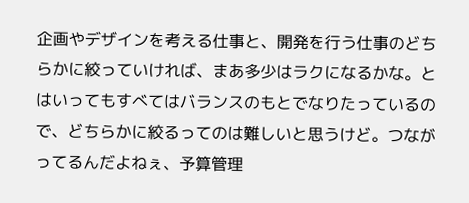企画やデザインを考える仕事と、開発を行う仕事のどちらかに絞っていければ、まあ多少はラクになるかな。とはいってもすべてはバランスのもとでなりたっているので、どちらかに絞るってのは難しいと思うけど。つながってるんだよねぇ、予算管理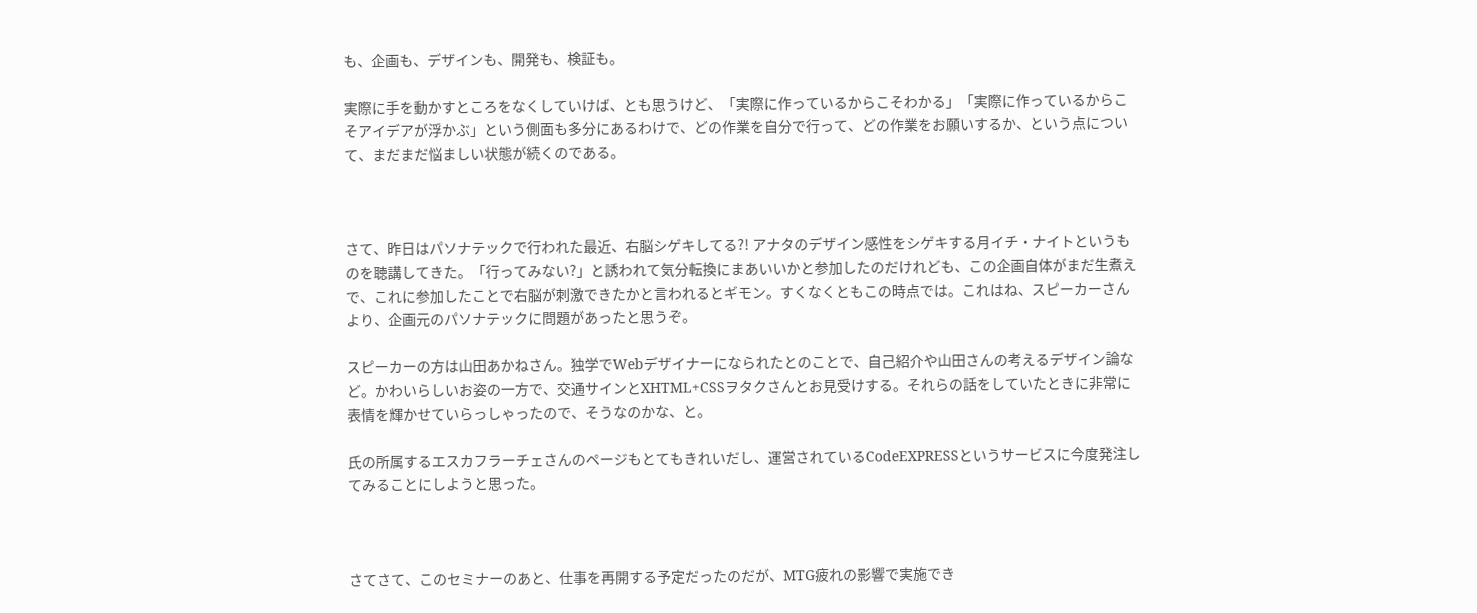も、企画も、デザインも、開発も、検証も。

実際に手を動かすところをなくしていけば、とも思うけど、「実際に作っているからこそわかる」「実際に作っているからこそアイデアが浮かぶ」という側面も多分にあるわけで、どの作業を自分で行って、どの作業をお願いするか、という点について、まだまだ悩ましい状態が続くのである。



さて、昨日はパソナテックで行われた最近、右脳シゲキしてる?! アナタのデザイン感性をシゲキする月イチ・ナイトというものを聴講してきた。「行ってみない?」と誘われて気分転換にまあいいかと参加したのだけれども、この企画自体がまだ生煮えで、これに参加したことで右脳が刺激できたかと言われるとギモン。すくなくともこの時点では。これはね、スピーカーさんより、企画元のパソナテックに問題があったと思うぞ。

スピーカーの方は山田あかねさん。独学でWebデザイナーになられたとのことで、自己紹介や山田さんの考えるデザイン論など。かわいらしいお姿の一方で、交通サインとXHTML+CSSヲタクさんとお見受けする。それらの話をしていたときに非常に表情を輝かせていらっしゃったので、そうなのかな、と。

氏の所属するエスカフラーチェさんのページもとてもきれいだし、運営されているCodeEXPRESSというサービスに今度発注してみることにしようと思った。



さてさて、このセミナーのあと、仕事を再開する予定だったのだが、MTG疲れの影響で実施でき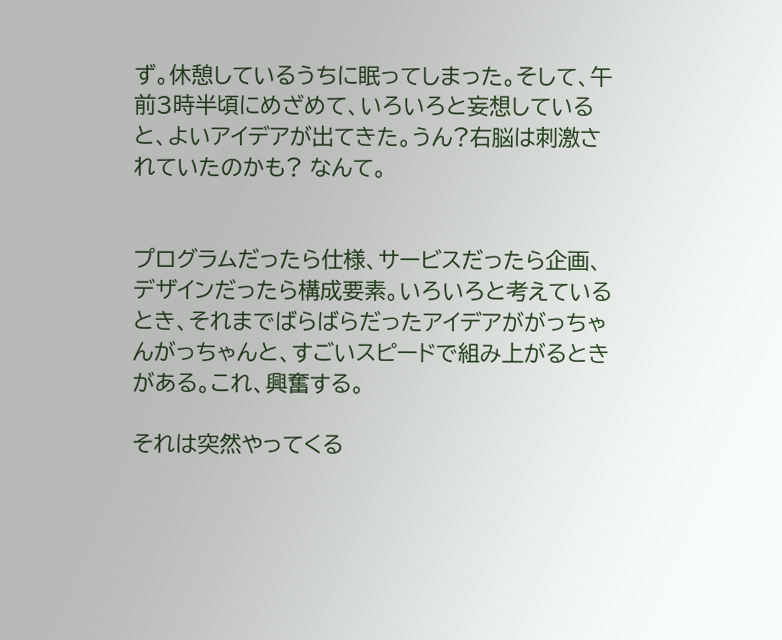ず。休憩しているうちに眠ってしまった。そして、午前3時半頃にめざめて、いろいろと妄想していると、よいアイデアが出てきた。うん?右脳は刺激されていたのかも? なんて。


プログラムだったら仕様、サービスだったら企画、デザインだったら構成要素。いろいろと考えているとき、それまでばらばらだったアイデアががっちゃんがっちゃんと、すごいスピードで組み上がるときがある。これ、興奮する。

それは突然やってくる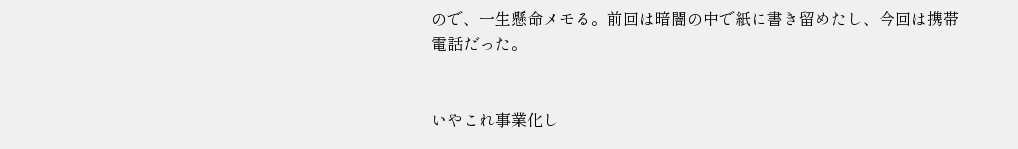ので、一生懸命メモる。前回は暗闇の中で紙に書き留めたし、今回は携帯電話だった。


いやこれ事業化し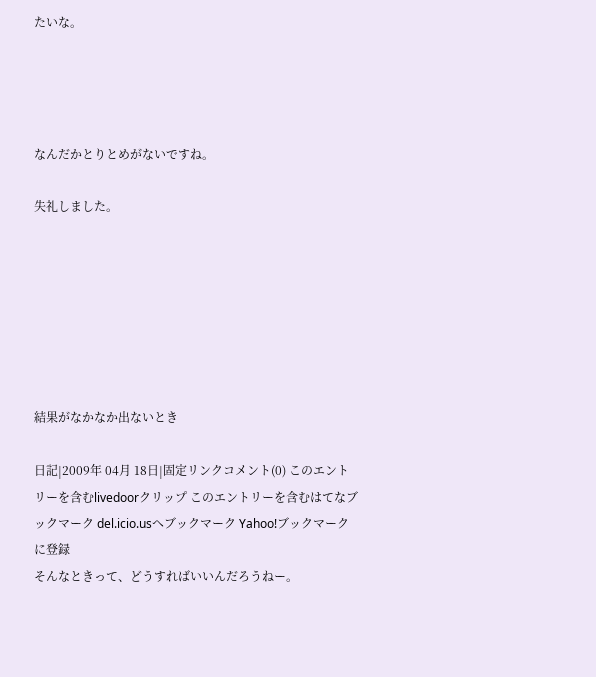たいな。




なんだかとりとめがないですね。

失礼しました。







結果がなかなか出ないとき

日記|2009年 04月 18日|固定リンクコメント(0) このエントリーを含むlivedoorクリップ このエントリーを含むはてなブックマーク del.icio.usへブックマーク Yahoo!ブックマークに登録
そんなときって、どうすればいいんだろうねー。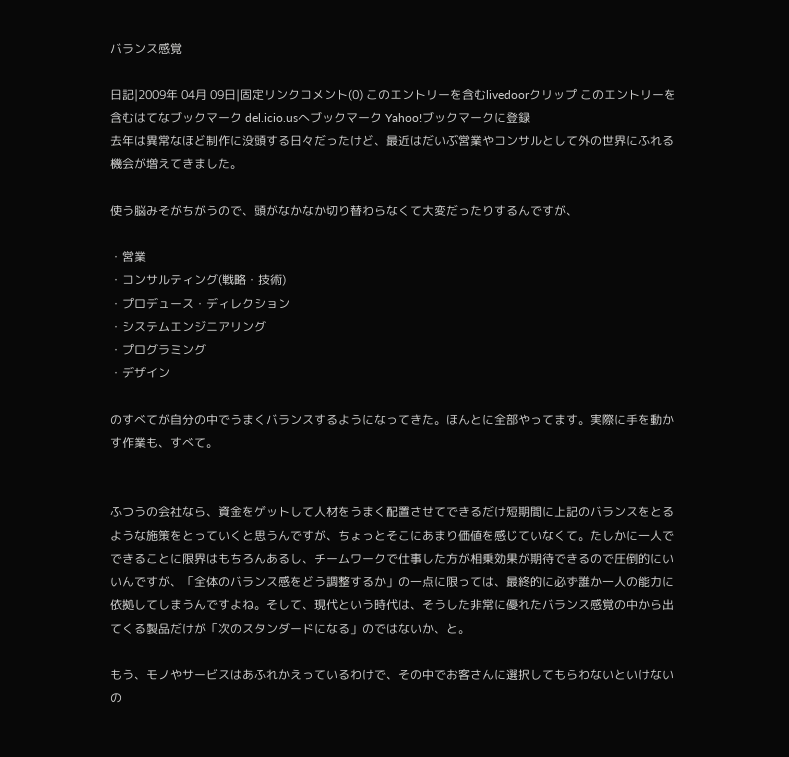バランス感覚

日記|2009年 04月 09日|固定リンクコメント(0) このエントリーを含むlivedoorクリップ このエントリーを含むはてなブックマーク del.icio.usへブックマーク Yahoo!ブックマークに登録
去年は異常なほど制作に没頭する日々だったけど、最近はだいぶ営業やコンサルとして外の世界にふれる機会が増えてきました。

使う脳みそがちがうので、頭がなかなか切り替わらなくて大変だったりするんですが、

・営業
・コンサルティング(戦略・技術)
・プロデュース・ディレクション
・システムエンジニアリング
・プログラミング
・デザイン

のすべてが自分の中でうまくバランスするようになってきた。ほんとに全部やってます。実際に手を動かす作業も、すべて。


ふつうの会社なら、資金をゲットして人材をうまく配置させてできるだけ短期間に上記のバランスをとるような施策をとっていくと思うんですが、ちょっとそこにあまり価値を感じていなくて。たしかに一人でできることに限界はもちろんあるし、チームワークで仕事した方が相乗効果が期待できるので圧倒的にいいんですが、「全体のバランス感をどう調整するか」の一点に限っては、最終的に必ず誰か一人の能力に依拠してしまうんですよね。そして、現代という時代は、そうした非常に優れたバランス感覚の中から出てくる製品だけが「次のスタンダードになる」のではないか、と。

もう、モノやサービスはあふれかえっているわけで、その中でお客さんに選択してもらわないといけないの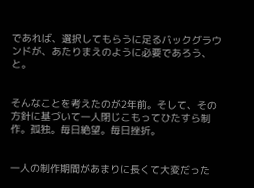であれば、選択してもらうに足るバックグラウンドが、あたりまえのように必要であろう、と。


そんなことを考えたのが2年前。そして、その方針に基づいて一人閉じこもってひたすら制作。孤独。毎日絶望。毎日挫折。


一人の制作期間があまりに長くて大変だった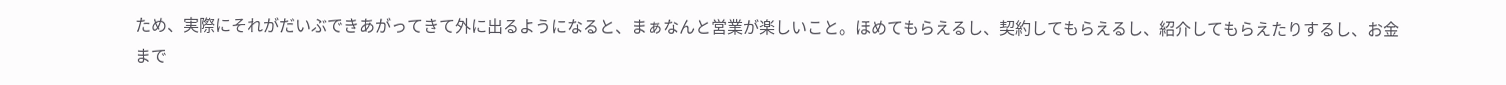ため、実際にそれがだいぶできあがってきて外に出るようになると、まぁなんと営業が楽しいこと。ほめてもらえるし、契約してもらえるし、紹介してもらえたりするし、お金まで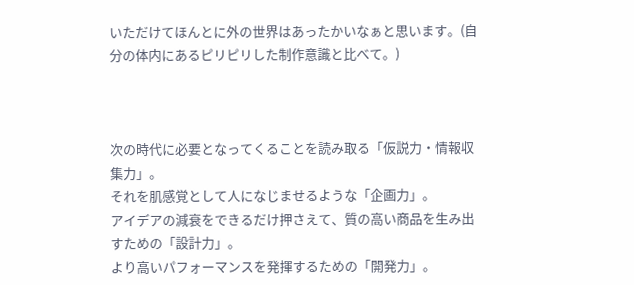いただけてほんとに外の世界はあったかいなぁと思います。(自分の体内にあるピリピリした制作意識と比べて。)



次の時代に必要となってくることを読み取る「仮説力・情報収集力」。
それを肌感覚として人になじませるような「企画力」。
アイデアの減衰をできるだけ押さえて、質の高い商品を生み出すための「設計力」。
より高いパフォーマンスを発揮するための「開発力」。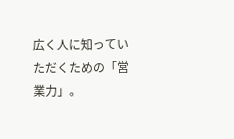広く人に知っていただくための「営業力」。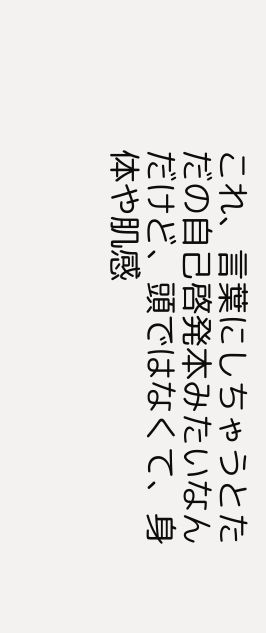これ、言葉にしちゃうとただの自己啓発本みたいなんだけど、頭ではなくて、身体や肌感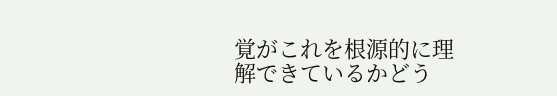覚がこれを根源的に理解できているかどう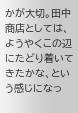かが大切。田中商店としては、ようやくこの辺にたどり着いてきたかな、という感じになっ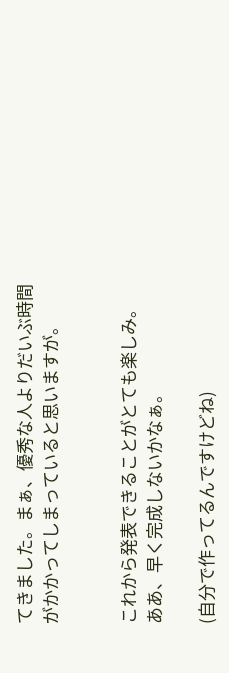てきました。まぁ、優秀な人よりだいぶ時間がかかってしまっていると思いますが。


これから発表できることがとても楽しみ。
ああ、早く完成しないかなぁ。

(自分で作ってるんですけどね)